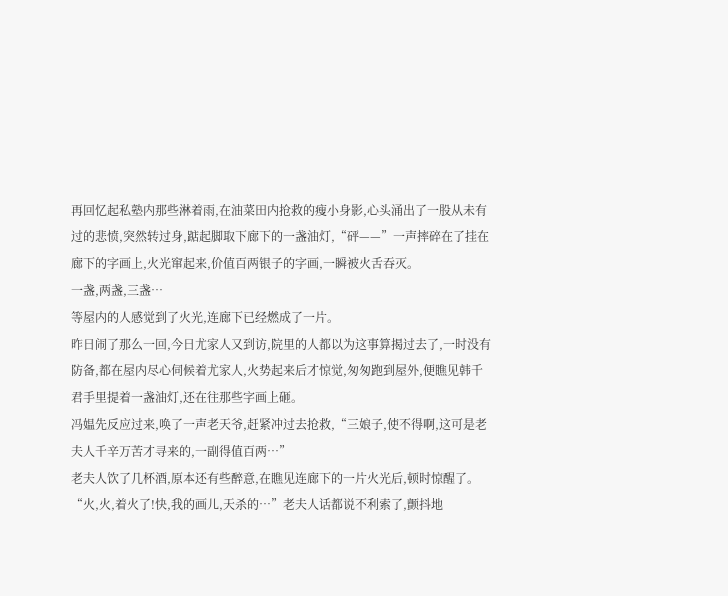再回忆起私塾内那些淋着雨,在油菜田内抢救的瘦小身影,心头涌出了一股从未有过的悲愤,突然转过身,踮起脚取下廊下的一盏油灯,“砰——”一声摔碎在了挂在廊下的字画上,火光窜起来,价值百两银子的字画,一瞬被火舌吞灭。
一盏,两盏,三盏…
等屋内的人感觉到了火光,连廊下已经燃成了一片。
昨日闹了那么一回,今日尤家人又到访,院里的人都以为这事算揭过去了,一时没有防备,都在屋内尽心伺候着尤家人,火势起来后才惊觉,匆匆跑到屋外,便瞧见韩千君手里提着一盏油灯,还在往那些字画上砸。
冯媪先反应过来,唤了一声老天爷,赶紧冲过去抢救,“三娘子,使不得啊,这可是老夫人千辛万苦才寻来的,一副得值百两…”
老夫人饮了几杯酒,原本还有些醉意,在瞧见连廊下的一片火光后,顿时惊醒了。
“火,火,着火了!快,我的画儿,天杀的…”老夫人话都说不利索了,颤抖地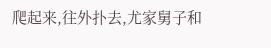爬起来,往外扑去,尤家舅子和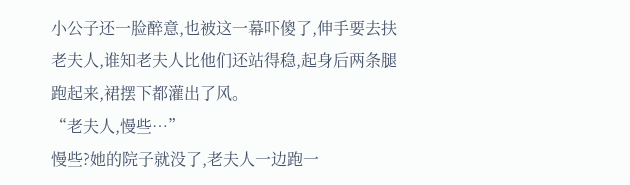小公子还一脸醉意,也被这一幕吓傻了,伸手要去扶老夫人,谁知老夫人比他们还站得稳,起身后两条腿跑起来,裙摆下都灌出了风。
“老夫人,慢些…”
慢些?她的院子就没了,老夫人一边跑一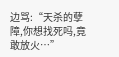边骂:“天杀的孽障,你想找死吗,竟敢放火…”